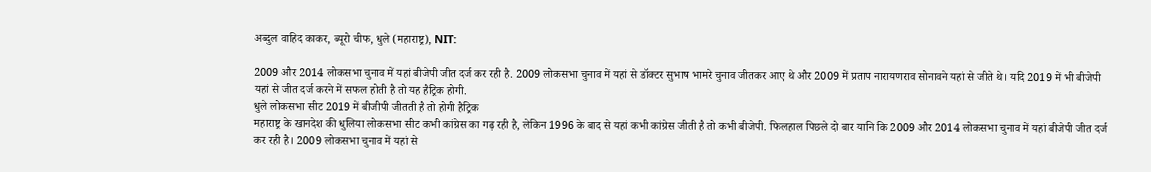अब्दुल वाहिद काकर, ब्यूरो चीफ, धुले (महाराष्ट्र), NIT:

2009 और 2014 लोकसभा चुनाव में यहां बीजेपी जीत दर्ज कर रही है. 2009 लोकसभा चुनाव में यहां से डॉक्टर सुभाष भामरे चुनाव जीतकर आए थे और 2009 में प्रताप नारायणराव सोनावने यहां से जीते थे। यदि 2019 में भी बीजेपी यहां से जीत दर्ज करने में सफल होती है तो यह हैट्रिक होगी.
धुले लोकसभा सीट 2019 में बीजीपी जीतती है तो होगी हैट्रिक
महाराष्ट्र के खानदेश की धुलिया लोकसभा सीट कभी कांग्रेस का गढ़ रही है, लेकिन 1996 के बाद से यहां कभी कांग्रेस जीती है तो कभी बीजेपी. फिलहाल पिछले दो बार यानि कि 2009 और 2014 लोकसभा चुनाव में यहां बीजेपी जीत दर्ज कर रही है। 2009 लोकसभा चुनाव में यहां से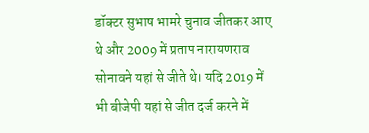डॉक्टर सुभाष भामरे चुनाव जीतकर आए थे और 2009 में प्रताप नारायणराव सोनावने यहां से जीते थे। यदि 2019 में भी बीजेपी यहां से जीत दर्ज करने में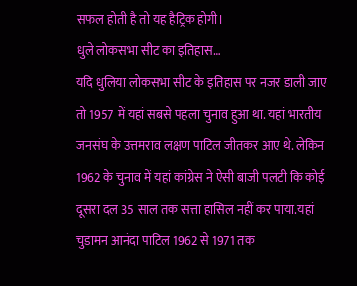सफल होती है तो यह हैट्रिक होगी।
धुले लोकसभा सीट का इतिहास…
यदि धुलिया लोकसभा सीट के इतिहास पर नजर डाली जाए तो 1957 में यहां सबसे पहला चुनाव हुआ था. यहां भारतीय जनसंघ के उत्तमराव लक्षण पाटिल जीतकर आए थे. लेकिन 1962 के चुनाव में यहां कांग्रेस ने ऐसी बाजी पलटी कि कोई दूसरा दल 35 साल तक सत्ता हासिल नहीं कर पाया.यहां चुडामन आनंदा पाटिल 1962 से 1971 तक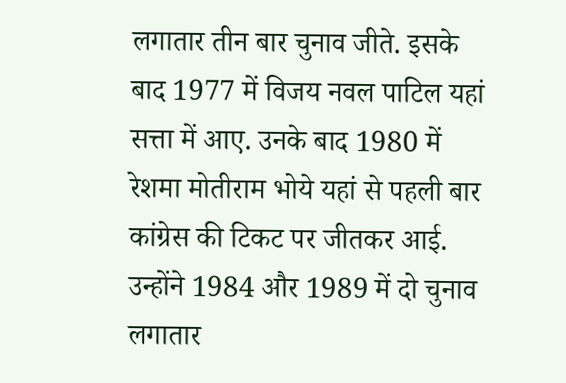लगातार तीन बार चुनाव जीते. इसके बाद 1977 में विजय नवल पाटिल यहां सत्ता में आए. उनके बाद 1980 में रेशमा मोतीराम भोये यहां से पहली बार कांग्रेस की टिकट पर जीतकर आई. उन्होंने 1984 और 1989 में दो चुनाव लगातार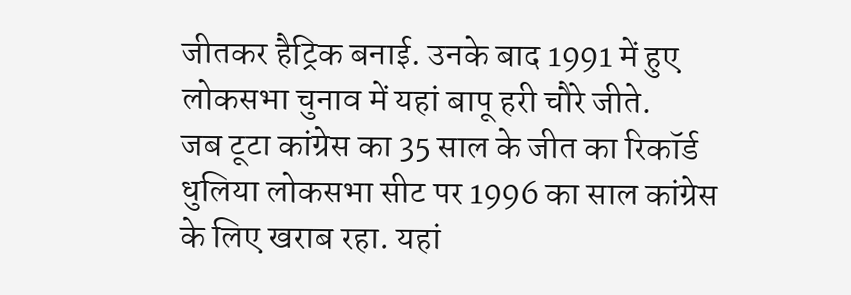जीतकर हैट्रिक बनाई. उनके बाद 1991 में हुए लोकसभा चुनाव में यहां बापू हरी चौरे जीते.
जब टूटा कांग्रेस का 35 साल के जीत का रिकॉर्ड
धुलिया लोकसभा सीट पर 1996 का साल कांग्रेस के लिए खराब रहा. यहां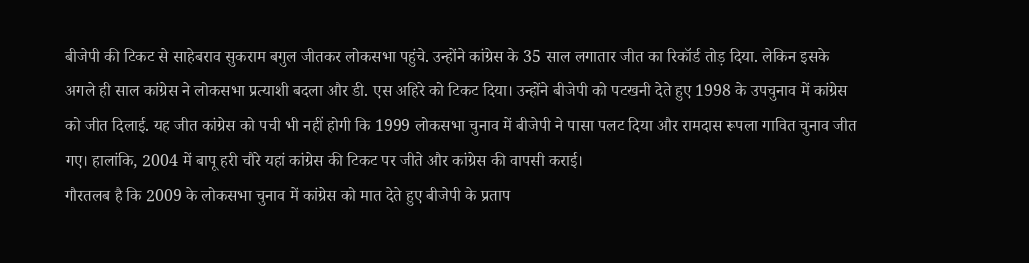बीजेपी की टिकट से साहेबराव सुकराम बगुल जीतकर लोकसभा पहुंचे. उन्होंने कांग्रेस के 35 साल लगातार जीत का रिकॉर्ड तोड़ दिया. लेकिन इसके अगले ही साल कांग्रेस ने लोकसभा प्रत्याशी बदला और डी. एस अहिरे को टिकट दिया। उन्होंने बीजेपी को पटखनी देते हुए 1998 के उपचुनाव में कांग्रेस को जीत दिलाई. यह जीत कांग्रेस को पची भी नहीं होगी कि 1999 लोकसभा चुनाव में बीजेपी ने पासा पलट दिया और रामदास रूपला गावित चुनाव जीत गए। हालांकि, 2004 में बापू हरी चौरे यहां कांग्रेस की टिकट पर जीते और कांग्रेस की वापसी कराई।
गौरतलब है कि 2009 के लोकसभा चुनाव में कांग्रेस को मात देते हुए बीजेपी के प्रताप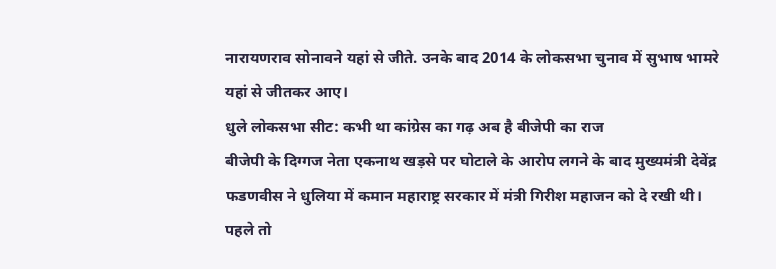नारायणराव सोनावने यहां से जीते. उनके बाद 2014 के लोकसभा चुनाव में सुभाष भामरे यहां से जीतकर आए।
धुले लोकसभा सीट: कभी था कांग्रेस का गढ़ अब है बीजेपी का राज
बीजेपी के दिग्गज नेता एकनाथ खड़से पर घोटाले के आरोप लगने के बाद मुख्यमंत्री देवेंद्र फडणवीस ने धुलिया में कमान महाराष्ट्र सरकार में मंत्री गिरीश महाजन को दे रखी थी। पहले तो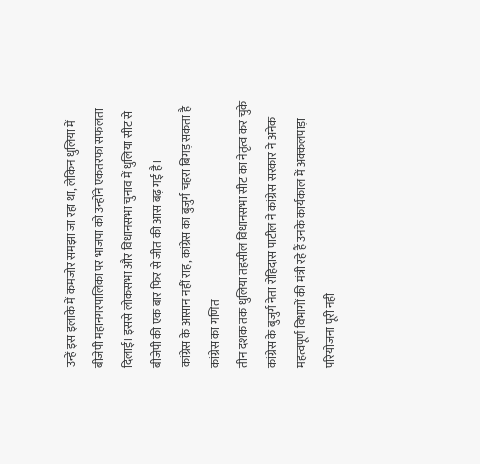उन्हें इस इलाके में कमजोर समझा जा रहा था, लेकिन धुलिया में बीजेपी महानगरपालिका पर भाजपा को उन्होंने एकतरफा सफलता दिलाई। इससे लोकसभा और विधानसभा चुनाव में धुलिया सीट से बीजेपी की एक बार फिर से जीत की आस बढ़ गई है।
कांग्रेस के आसान नहीं राह, कांग्रेस का बुजुर्ग चहरा बिगड़ सकता है कांग्रेस का गणित
तीन दशक तक धुलिया तहसील विधानसभा सीट का नेतृत्व कर चुके कांग्रेस के बुजुर्ग नेता रोहिदास पाटील ने कांग्रेस सरकार ने अनेक महत्वपूर्ण विभागों की मंत्री रहे हैं उनके कार्यकाल में अक्कलपाड़ा परियोजना पूरी नही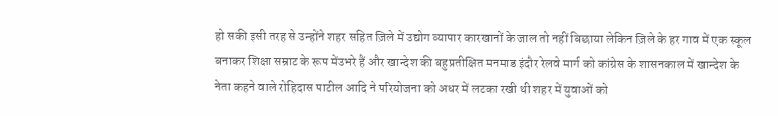हो सकी इसी तरह से उन्होंने शहर सहित ज़िले में उद्योग व्यापार कारखानों के जाल तो नहीं बिछाया लेकिन ज़िले के हर गाव में एक स्कूल बनाकर शिक्षा सम्राट के रूप मेंउभरे हैं और खान्देश की बहुप्रतीक्षित मनमाड इंदौर रेलवे मार्ग को कांग्रेस के शासनकाल में खान्देश के नेता कहने वाले रोहिदास पाटील आदि ने परियोजना को अधर में लटका रखी थी शहर में युवाओं को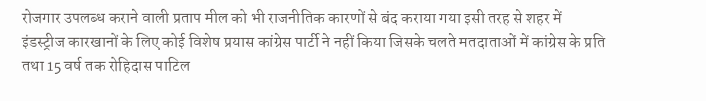रोजगार उपलब्ध कराने वाली प्रताप मील को भी राजनीतिक कारणों से बंद कराया गया इसी तरह से शहर में इंडस्ट्रीज कारखानों के लिए कोई विशेष प्रयास कांग्रेस पार्टी ने नहीं किया जिसके चलते मतदाताओं में कांग्रेस के प्रति तथा 15 वर्ष तक रोहिदास पाटिल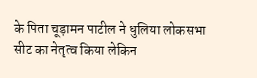के पिता चूड़ामन पाटील ने धुलिया लोकसभा सीट का नेतृत्व किया लेकिन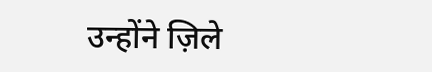उन्होंने ज़िले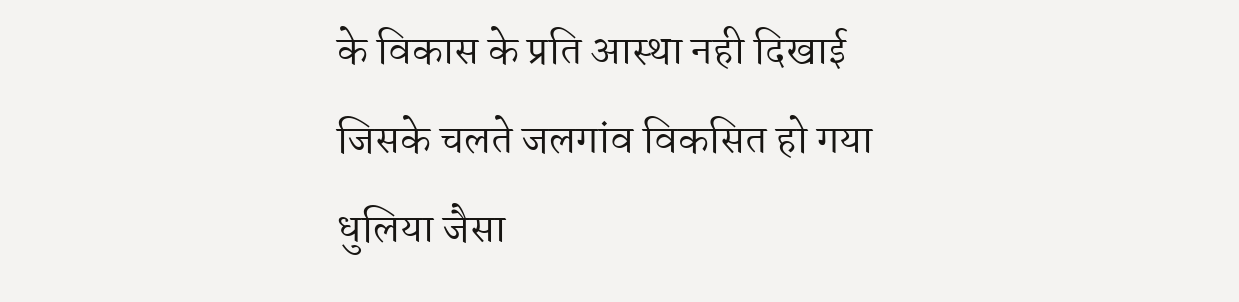के विकास के प्रति आस्था नही दिखाई जिसके चलते जलगांव विकसित हो गया धुलिया जैसा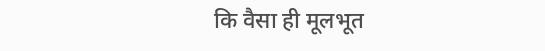कि वैसा ही मूलभूत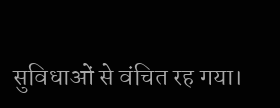सुविधाओं से वंचित रह गया।